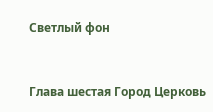Светлый фон



Глава шестая Город Церковь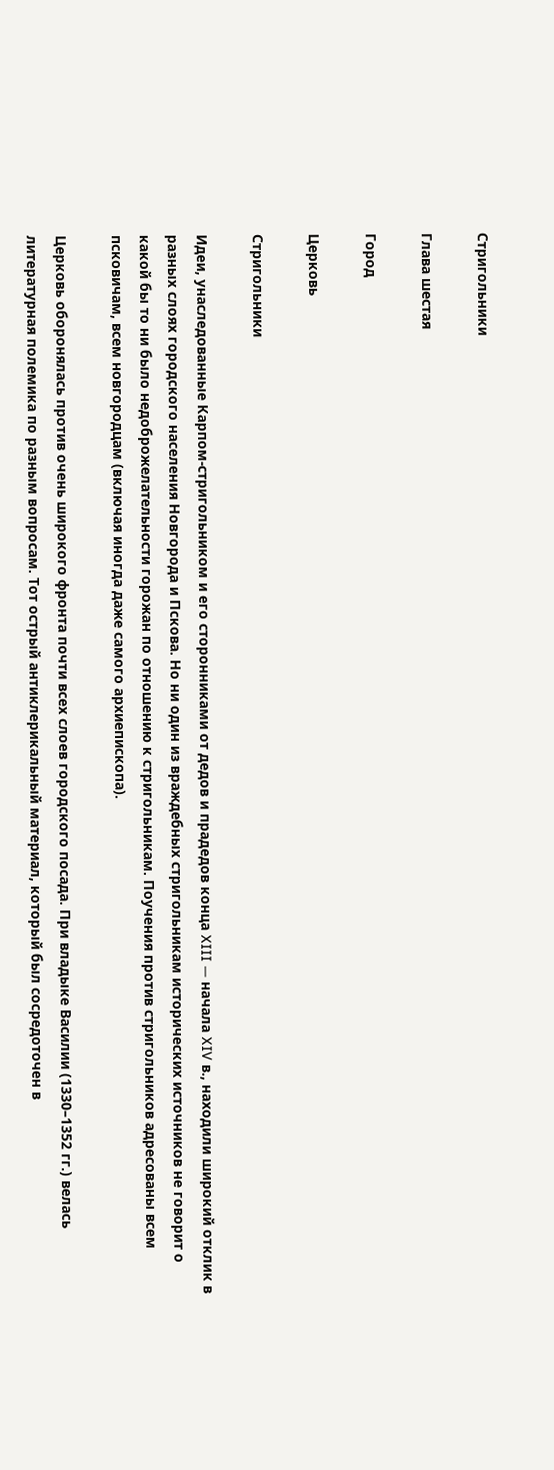Стригольники

Глава шестая

Город

Церковь

Стригольники

Идеи, унаследованные Карпом-стригольником и его сторонниками от дедов и прадедов конца XIII — начала XIV в., находили широкий отклик в разных слоях городского населения Новгорода и Пскова. Но ни один из враждебных стригольникам исторических источников не говорит о какой бы то ни было недоброжелательности горожан по отношению к стригольникам. Поучения против стригольников адресованы всем псковичам, всем новгородцам (включая иногда даже самого архиепископа).

Церковь оборонялась против очень широкого фронта почти всех слоев городского посада. При владыке Василии (1330–1352 гг.) велась литературная полемика по разным вопросам. Тот острый антиклерикальный материал, который был сосредоточен в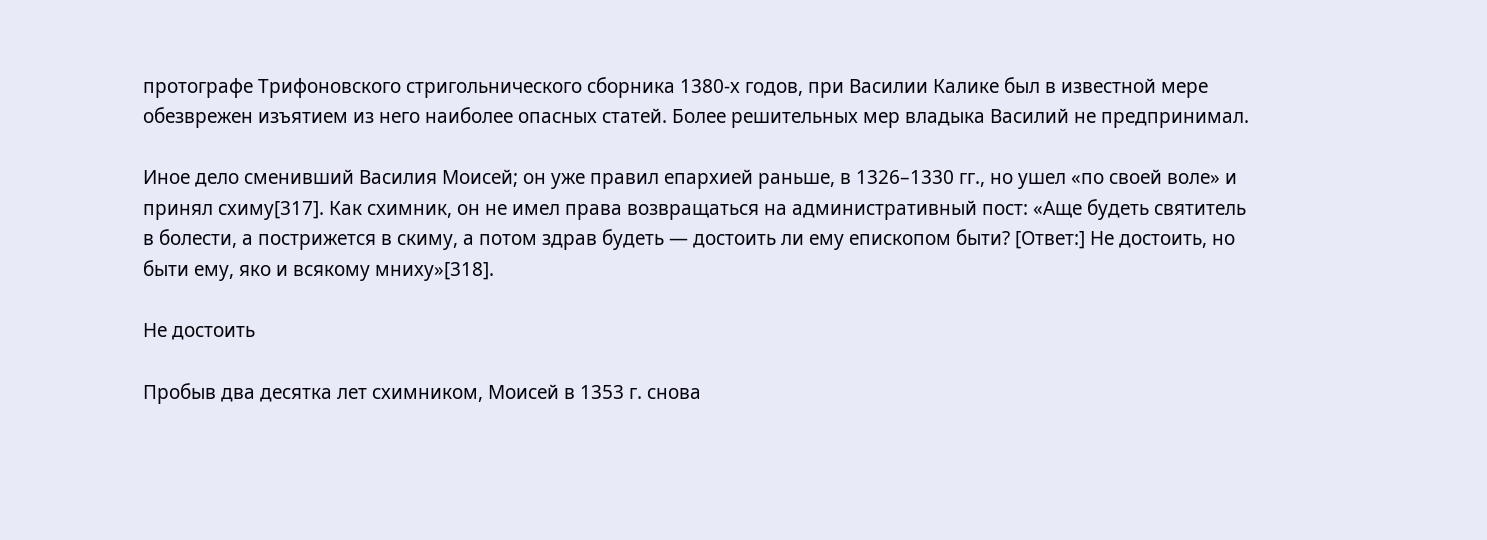протографе Трифоновского стригольнического сборника 1380-х годов, при Василии Калике был в известной мере обезврежен изъятием из него наиболее опасных статей. Более решительных мер владыка Василий не предпринимал.

Иное дело сменивший Василия Моисей; он уже правил епархией раньше, в 1326–1330 гг., но ушел «по своей воле» и принял схиму[317]. Как схимник, он не имел права возвращаться на административный пост: «Аще будеть святитель в болести, а пострижется в скиму, а потом здрав будеть — достоить ли ему епископом быти? [Ответ:] Не достоить, но быти ему, яко и всякому мниху»[318].

Не достоить

Пробыв два десятка лет схимником, Моисей в 1353 г. снова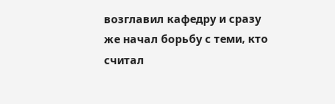возглавил кафедру и сразу же начал борьбу с теми, кто считал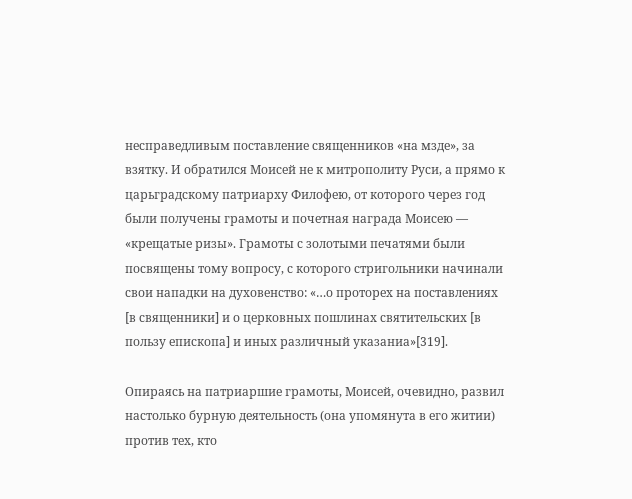несправедливым поставление священников «на мзде», за взятку. И обратился Моисей не к митрополиту Руси, а прямо к царьградскому патриарху Филофею, от которого через год были получены грамоты и почетная награда Моисею — «крещатые ризы». Грамоты с золотыми печатями были посвящены тому вопросу, с которого стригольники начинали свои нападки на духовенство: «…о проторех на поставлениях [в священники] и о церковных пошлинах святительских [в пользу епископа] и иных различный указаниа»[319].

Опираясь на патриаршие грамоты, Моисей, очевидно, развил настолько бурную деятельность (она упомянута в его житии) против тех, кто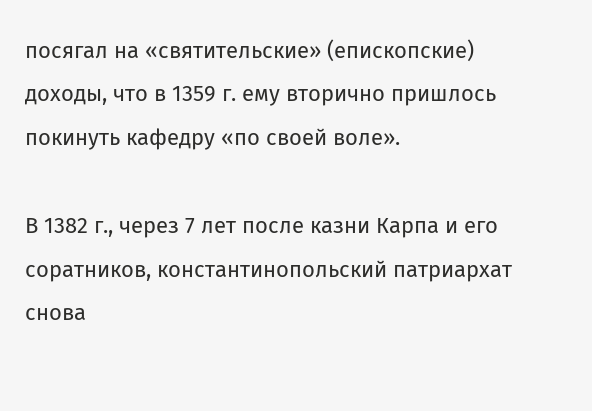посягал на «святительские» (епископские) доходы, что в 1359 г. ему вторично пришлось покинуть кафедру «по своей воле».

В 1382 г., через 7 лет после казни Карпа и его соратников, константинопольский патриархат снова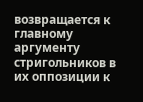возвращается к главному аргументу стригольников в их оппозиции к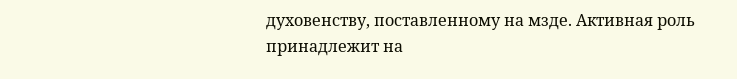духовенству, поставленному на мзде. Активная роль принадлежит на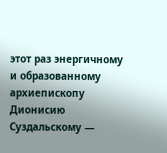этот раз энергичному и образованному архиепископу Дионисию Суздальскому —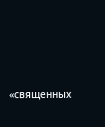«священных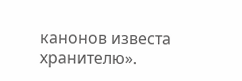канонов известа хранителю».